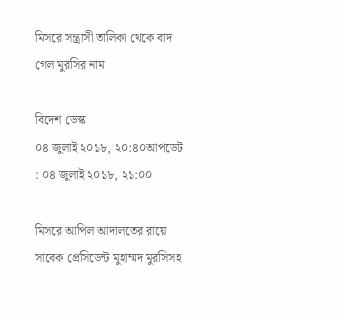মিসরে সন্ত্রাসী তালিকা থেকে বাদ গেল মুরসির নাম

বিদেশ ডেস্ক
০৪ জুলাই ২০১৮, ২০:৪০আপডেট : ০৪ জুলাই ২০১৮, ২১:০০

মিসরে আপিল আদালতের রায়ে সাবেক প্রেসিডেন্ট মুহাম্মদ মুরসিসহ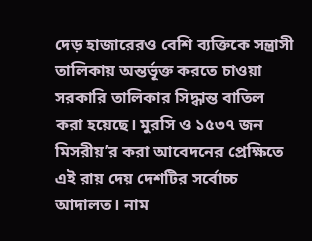দেড় হাজারেরও বেশি ব্যক্তিকে সন্ত্রাসী তালিকায় অন্তর্ভূক্ত করতে চাওয়া সরকারি তালিকার সিদ্ধান্ত বাতিল করা হয়েছে। মুরসি ও ১৫৩৭ জন মিসরীয়’র করা আবেদনের প্রেক্ষিতে এই রায় দেয় দেশটির সর্বোচ্চ আদালত। নাম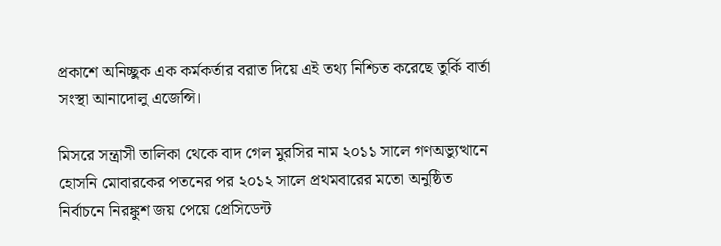প্রকাশে অনিচ্ছুক এক কর্মকর্তার বরাত দিয়ে এই তথ্য নিশ্চিত করেছে তুর্কি বার্তা সংস্থা আনাদোলু এজেন্সি।

মিসরে সন্ত্রাসী তালিকা থেকে বাদ গেল মুরসির নাম ২০১১ সালে গণঅভ্যুত্থানে হোসনি মোবারকের পতনের পর ২০১২ সালে প্রথমবারের মতো অনুষ্ঠিত  নির্বাচনে নিরঙ্কুশ জয় পেয়ে প্রেসিডেন্ট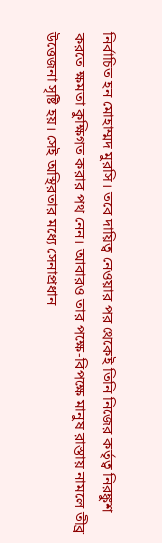নির্বাচিত হন মোহাম্মদ মুরসি। তবে দায়িত্ব নেওয়ার পর থেকেই তিনি নিজের কর্তৃত্ব নিরঙ্কুশ করতে ক্ষমতা কুক্ষিগত করার পথ নেন। আবারও তার পক্ষে-বিপক্ষে মানুষ রাস্তায় নামলে তীব্র উত্তেজনা সৃষ্টি হয়। সেই অস্থিরতার মধ্যে সেনাপ্রধান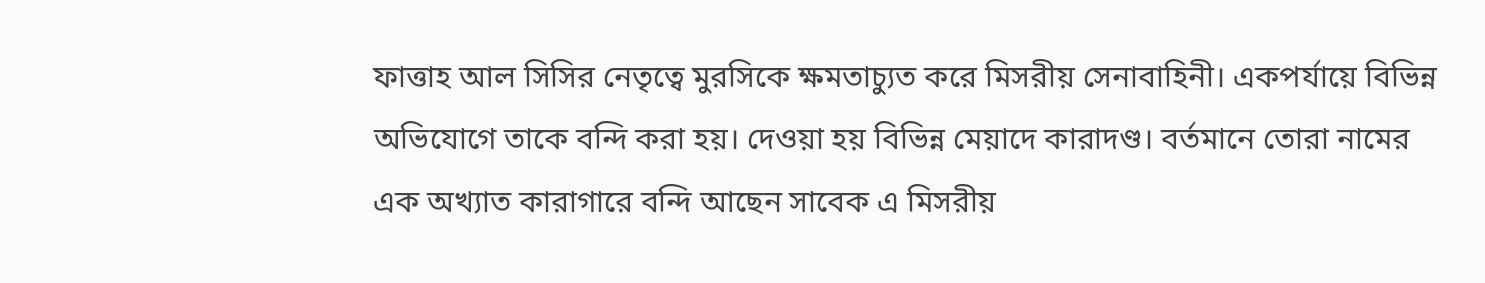ফাত্তাহ আল সিসির নেতৃত্বে মুরসিকে ক্ষমতাচ্যুত করে মিসরীয় সেনাবাহিনী। একপর্যায়ে বিভিন্ন অভিযোগে তাকে বন্দি করা হয়। দেওয়া হয় বিভিন্ন মেয়াদে কারাদণ্ড। বর্তমানে তোরা নামের এক অখ্যাত কারাগারে বন্দি আছেন সাবেক এ মিসরীয়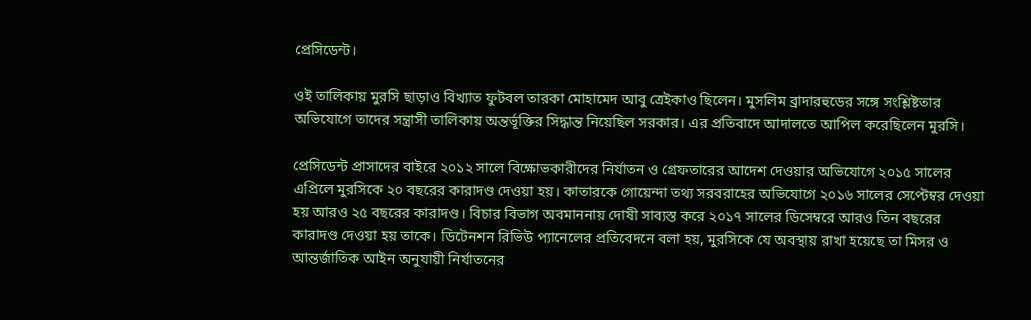প্রেসিডেন্ট।

ওই তালিকায় মুরসি ছাড়াও বিখ্যাত ফুটবল তারকা মোহামেদ আবু ত্রেইকাও ছিলেন। মুসলিম ব্রাদারহুডের সঙ্গে সংশ্লিষ্টতার অভিযোগে তাদের সন্ত্রাসী তালিকায় অন্তর্ভূক্তির সিদ্ধান্ত নিয়েছিল সরকার। এর প্রতিবাদে আদালতে আপিল করেছিলেন মুরসি।

প্রেসিডেন্ট প্রাসাদের বাইরে ২০১২ সালে বিক্ষোভকারীদের নির্যাতন ও গ্রেফতারের আদেশ দেওয়ার অভিযোগে ২০১৫ সালের এপ্রিলে মুরসিকে ২০ বছরের কারাদণ্ড দেওয়া হয়। কাতারকে গোয়েন্দা তথ্য সরবরাহের অভিযোগে ২০১৬ সালের সেপ্টেম্বর দেওয়া হয় আরও ২৫ বছরের কারাদণ্ড। বিচার বিভাগ অবমাননায় দোষী সাব্যস্ত করে ২০১৭ সালের ডিসেম্বরে আরও তিন বছরের কারাদণ্ড দেওয়া হয় তাকে। ডিটেনশন রিভিউ প্যানেলের প্রতিবেদনে বলা হয়, মুরসিকে যে অবস্থায় রাখা হয়েছে তা মিসর ও আন্তর্জাতিক আইন অনুযায়ী নির্যাতনের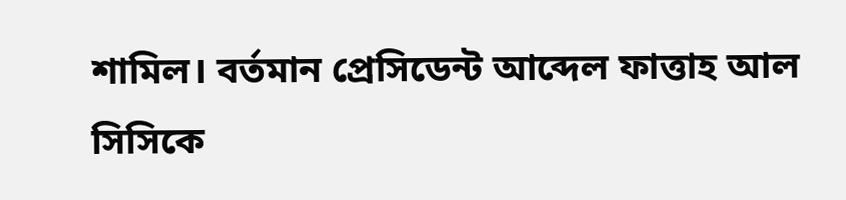শামিল। বর্তমান প্রেসিডেন্ট আব্দেল ফাত্তাহ আল সিসিকে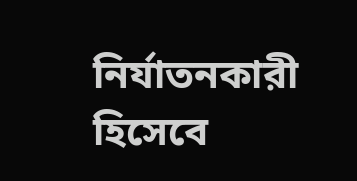নির্যাতনকারী হিসেবে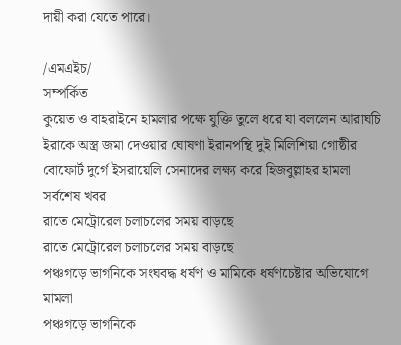দায়ী করা যেতে পারে।

/এমএইচ/
সম্পর্কিত
কুয়েত ও বাহরাইনে হামলার পক্ষে যুক্তি তুলে ধরে যা বললেন আরাঘচি
ইরাকে অস্ত্র জমা দেওয়ার ঘোষণা ইরানপন্থি দুই মিলিশিয়া গোষ্ঠীর
বোফোর্ট দুর্গে ইসরায়েলি সেনাদের লক্ষ্য করে হিজবুল্লাহর হামলা
সর্বশেষ খবর
রাতে মেট্রোরেল চলাচলের সময় বাড়ছে
রাতে মেট্রোরেল চলাচলের সময় বাড়ছে
পঞ্চগড়ে ভাগনিকে সংঘবদ্ধ ধর্ষণ ও মামিকে ধর্ষণচেষ্টার অভিযোগে মামলা
পঞ্চগড়ে ভাগনিকে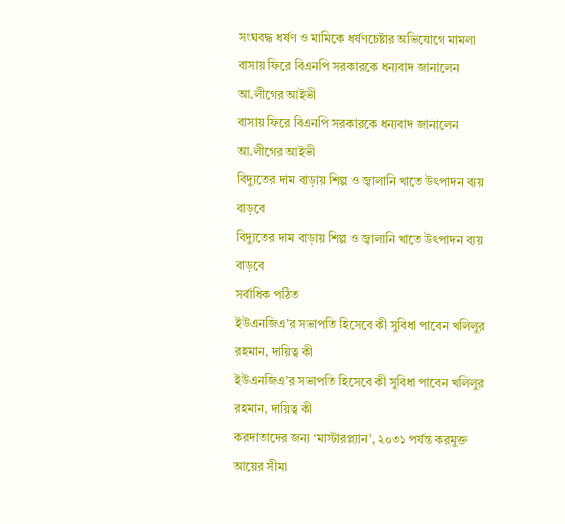সংঘবদ্ধ ধর্ষণ ও মামিকে ধর্ষণচেষ্টার অভিযোগে মামলা
বাসায় ফিরে বিএনপি সরকারকে ধন্যবাদ জানালেন আ.লীগের আইভী
বাসায় ফিরে বিএনপি সরকারকে ধন্যবাদ জানালেন আ.লীগের আইভী
বিদ্যুতের দাম বাড়ায় শিল্প ও জ্বালানি খাতে উৎপাদন ব্যয় বাড়বে
বিদ্যুতের দাম বাড়ায় শিল্প ও জ্বালানি খাতে উৎপাদন ব্যয় বাড়বে
সর্বাধিক পঠিত
ইউএনজিএ’র সভাপতি হিসেবে কী সুবিধা পাবেন খলিলুর রহমান, দায়িত্ব কী
ইউএনজিএ’র সভাপতি হিসেবে কী সুবিধা পাবেন খলিলুর রহমান, দায়িত্ব কী
করদাতাদের জন্য ‘মাস্টারপ্ল্যান’, ২০৩১ পর্যন্ত করমুক্ত আয়ের সীমা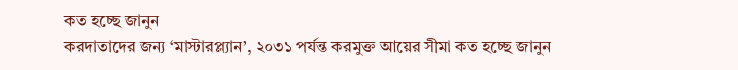কত হচ্ছে জানুন
করদাতাদের জন্য ‘মাস্টারপ্ল্যান’, ২০৩১ পর্যন্ত করমুক্ত আয়ের সীমা কত হচ্ছে জানুন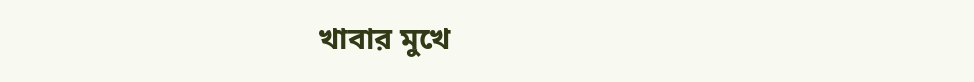খাবার মুখে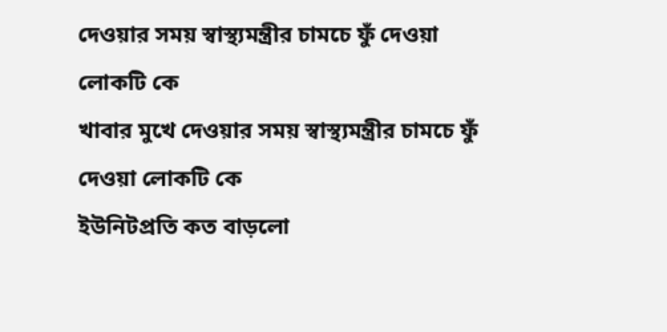দেওয়ার সময় স্বাস্থ্যমন্ত্রীর চামচে ফুঁ দেওয়া লোকটি কে
খাবার মুখে দেওয়ার সময় স্বাস্থ্যমন্ত্রীর চামচে ফুঁ দেওয়া লোকটি কে
ইউনিটপ্রতি কত বাড়লো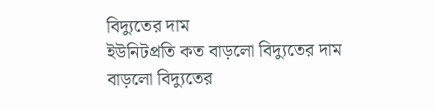বিদ্যুতের দাম
ইউনিটপ্রতি কত বাড়লো বিদ্যুতের দাম
বাড়লো বিদ্যুতের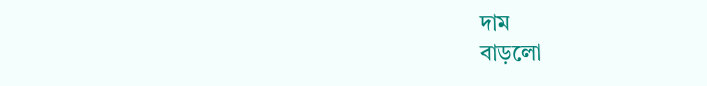দাম
বাড়লো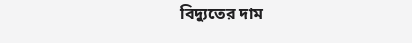বিদ্যুতের দাম